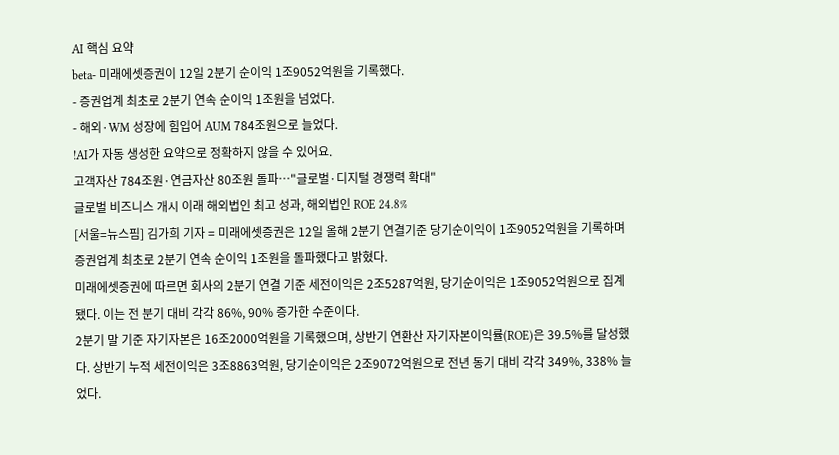AI 핵심 요약
beta- 미래에셋증권이 12일 2분기 순이익 1조9052억원을 기록했다.
- 증권업계 최초로 2분기 연속 순이익 1조원을 넘었다.
- 해외·WM 성장에 힘입어 AUM 784조원으로 늘었다.
!AI가 자동 생성한 요약으로 정확하지 않을 수 있어요.
고객자산 784조원·연금자산 80조원 돌파…"글로벌·디지털 경쟁력 확대"
글로벌 비즈니스 개시 이래 해외법인 최고 성과, 해외법인 ROE 24.8%
[서울=뉴스핌] 김가희 기자 = 미래에셋증권은 12일 올해 2분기 연결기준 당기순이익이 1조9052억원을 기록하며 증권업계 최초로 2분기 연속 순이익 1조원을 돌파했다고 밝혔다.
미래에셋증권에 따르면 회사의 2분기 연결 기준 세전이익은 2조5287억원, 당기순이익은 1조9052억원으로 집계됐다. 이는 전 분기 대비 각각 86%, 90% 증가한 수준이다.
2분기 말 기준 자기자본은 16조2000억원을 기록했으며, 상반기 연환산 자기자본이익률(ROE)은 39.5%를 달성했다. 상반기 누적 세전이익은 3조8863억원, 당기순이익은 2조9072억원으로 전년 동기 대비 각각 349%, 338% 늘었다.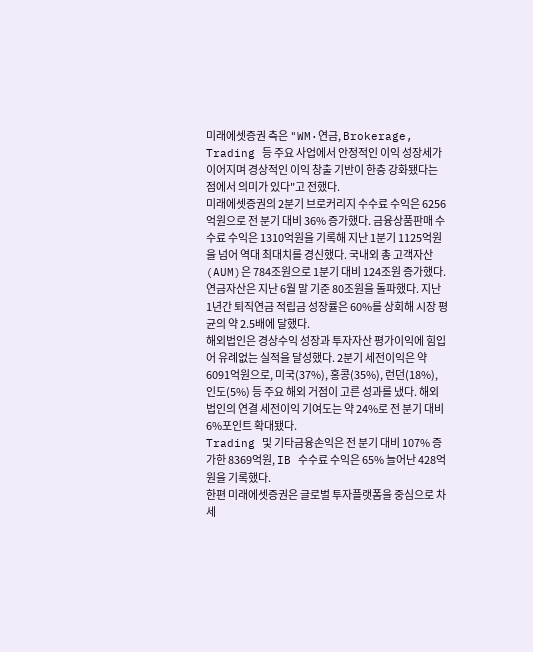미래에셋증권 측은 "WM·연금, Brokerage, Trading 등 주요 사업에서 안정적인 이익 성장세가 이어지며 경상적인 이익 창출 기반이 한층 강화됐다는 점에서 의미가 있다"고 전했다.
미래에셋증권의 2분기 브로커리지 수수료 수익은 6256억원으로 전 분기 대비 36% 증가했다. 금융상품판매 수수료 수익은 1310억원을 기록해 지난 1분기 1125억원을 넘어 역대 최대치를 경신했다. 국내외 총 고객자산(AUM)은 784조원으로 1분기 대비 124조원 증가했다.
연금자산은 지난 6월 말 기준 80조원을 돌파했다. 지난 1년간 퇴직연금 적립금 성장률은 60%를 상회해 시장 평균의 약 2.5배에 달했다.
해외법인은 경상수익 성장과 투자자산 평가이익에 힘입어 유례없는 실적을 달성했다. 2분기 세전이익은 약 6091억원으로, 미국(37%), 홍콩(35%), 런던(18%), 인도(5%) 등 주요 해외 거점이 고른 성과를 냈다. 해외법인의 연결 세전이익 기여도는 약 24%로 전 분기 대비 6%포인트 확대됐다.
Trading 및 기타금융손익은 전 분기 대비 107% 증가한 8369억원, IB 수수료 수익은 65% 늘어난 428억원을 기록했다.
한편 미래에셋증권은 글로벌 투자플랫폼을 중심으로 차세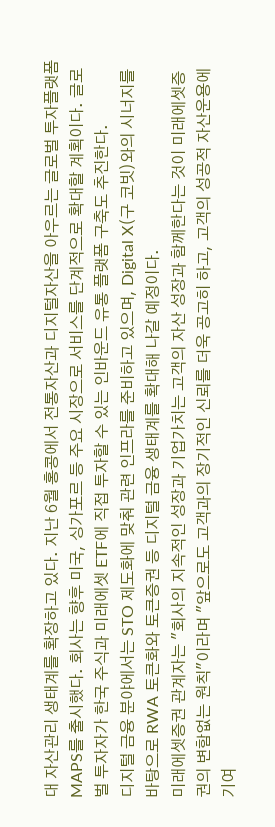대 자산관리 생태계를 확장하고 있다. 지난 6월 홍콩에서 전통자산과 디지털자산을 아우르는 글로벌 투자플랫폼 MAPS를 출시했다. 회사는 향후 미국, 싱가포르 등 주요 시장으로 서비스를 단계적으로 확대할 계획이다. 글로벌 투자자가 한국 주식과 미래에셋 ETF에 직접 투자할 수 있는 인바운드 유통 플랫폼 구축도 추진한다.
디지털 금융 분야에서는 STO 제도화에 맞춰 관련 인프라를 준비하고 있으며, Digital X(구 코빗)와의 시너지를 바탕으로 RWA 토큰화와 토큰증권 등 디지털 금융 생태계를 확대해 나갈 예정이다.
미래에셋증권 관계자는 "회사의 지속적인 성장과 기업가치는 고객의 자산 성장과 함께한다는 것이 미래에셋증권의 변함없는 원칙"이라며 "앞으로도 고객과의 장기적인 신뢰를 더욱 공고히 하고, 고객의 성공적 자산운용에 기여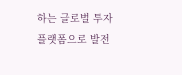하는 글로벌 투자플랫폼으로 발전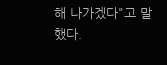해 나가겠다"고 말했다.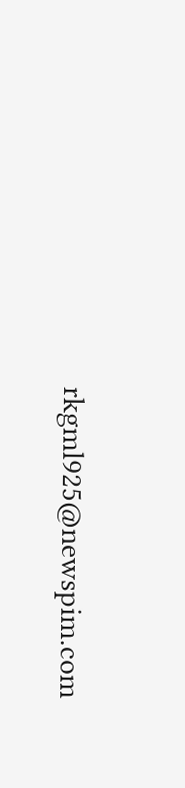rkgml925@newspim.com